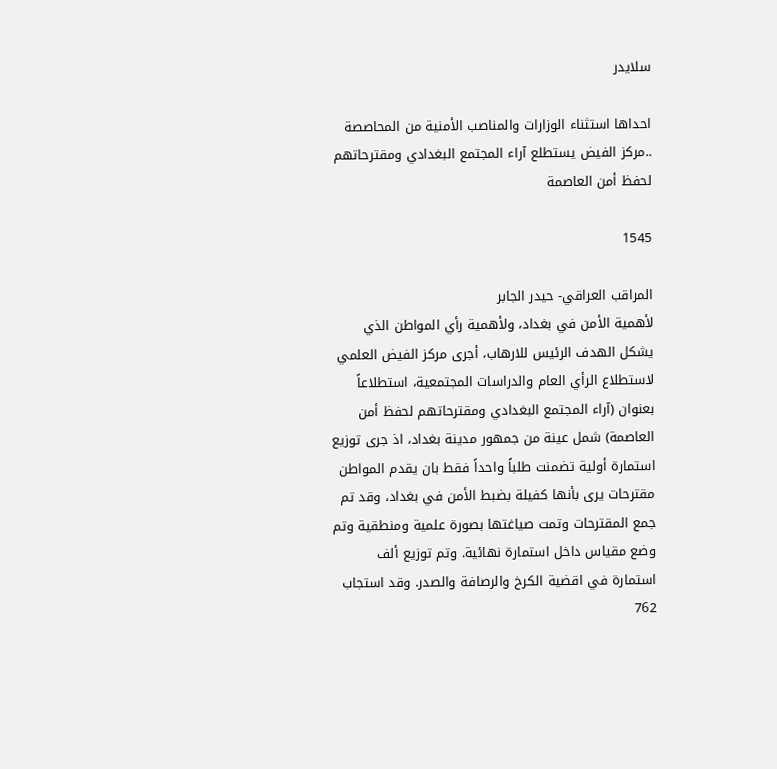سلايدر

احداها استثناء الوزارات والمناصب الأمنية من المحاصصة ..مركز الفيض يستطلع آراء المجتمع البغدادي ومقترحاتهم لحفظ أمن العاصمة

1545

المراقب العراقي- حيدر الجابر
لأهمية الأمن في بغداد، ولأهمية رأي المواطن الذي يشكل الهدف الرئيس للارهاب، أجرى مركز الفيض العلمي لاستطلاع الرأي العام والدراسات المجتمعية، استطلاعاً بعنوان (آراء المجتمع البغدادي ومقترحاتهم لحفظ أمن العاصمة) شمل عينة من جمهور مدينة بغداد، اذ جرى توزيع استمارة أولية تضمنت طلباً واحداً فقط بان يقدم المواطن مقترحات يرى بأنها كفيلة بضبط الأمن في بغداد، وقد تم جمع المقترحات وتمت صياغتها بصورة علمية ومنطقية وتم وضع مقياس داخل استمارة نهائية. وتم توزيع ألف استمارة في اقضية الكرخ والرصافة والصدر. وقد استجاب 762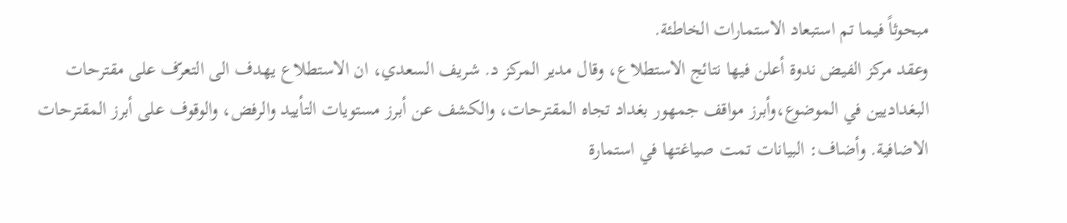مبحوثاً فيما تم استبعاد الاستمارات الخاطئة.
وعقد مركز الفيض ندوة أعلن فيها نتائج الاستطلاع، وقال مدير المركز د. شريف السعدي، ان الاستطلاع يهدف الى التعرّف على مقترحات البغداديين في الموضوع،وأبرز مواقف جمهور بغداد تجاه المقترحات، والكشف عن أبرز مستويات التأييد والرفض، والوقوف على أبرز المقترحات الاضافية. وأضاف: البيانات تمت صياغتها في استمارة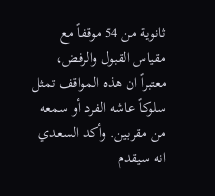ثانوية من 54 موقفاً مع مقياس القبول والرفض، معتبراً ان هذه المواقف تمثل سلوكاً عاشه الفرد أو سمعه من مقربين. وأكد السعدي انه سيقدم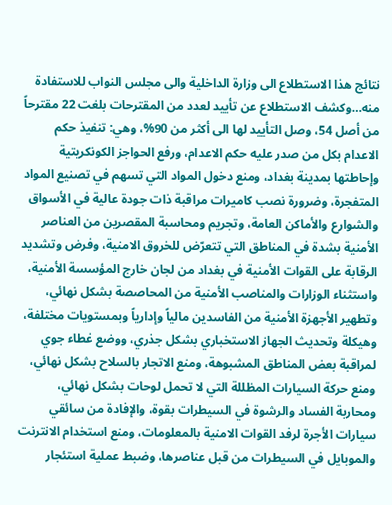نتائج هذا الاستطلاع الى وزارة الداخلية والى مجلس النواب للاستفادة منه…وكشف الاستطلاع عن تأييد لعدد من المقترحات بلغت 22 مقترحاً من أصل 54، وصل التأييد لها الى أكثر من 90%، وهي: تنفيذ حكم الاعدام بكل من صدر عليه حكم الاعدام، ورفع الحواجز الكونكريتية وإحاطتها بمدينة بغداد، ومنع دخول المواد التي تسهم في تصنيع المواد المتفجرة، وضرورة نصب كاميرات مراقبة ذات جودة عالية في الأسواق والشوارع والأماكن العامة، وتجريم ومحاسبة المقصرين من العناصر الأمنية بشدة في المناطق التي تتعرّض للخروق الامنية، وفرض وتشديد الرقابة على القوات الأمنية في بغداد من لجان خارج المؤسسة الأمنية، واستثناء الوزارات والمناصب الأمنية من المحاصصة بشكل نهائي، وتطهير الأجهزة الأمنية من الفاسدين مالياً وإدارياً وبمستويات مختلفة، وهيكلة وتحديث الجهاز الاستخباري بشكل جذري، ووضع غطاء جوي لمراقبة بعض المناطق المشبوهة، ومنع الاتجار بالسلاح بشكل نهائي، ومنع حركة السيارات المظللة التي لا تحمل لوحات بشكل نهائي، ومحاربة الفساد والرشوة في السيطرات بقوة، والإفادة من سائقي سيارات الأجرة لرفد القوات الامنية بالمعلومات، ومنع استخدام الانترنت والموبايل في السيطرات من قبل عناصرها، وضبط عملية استئجار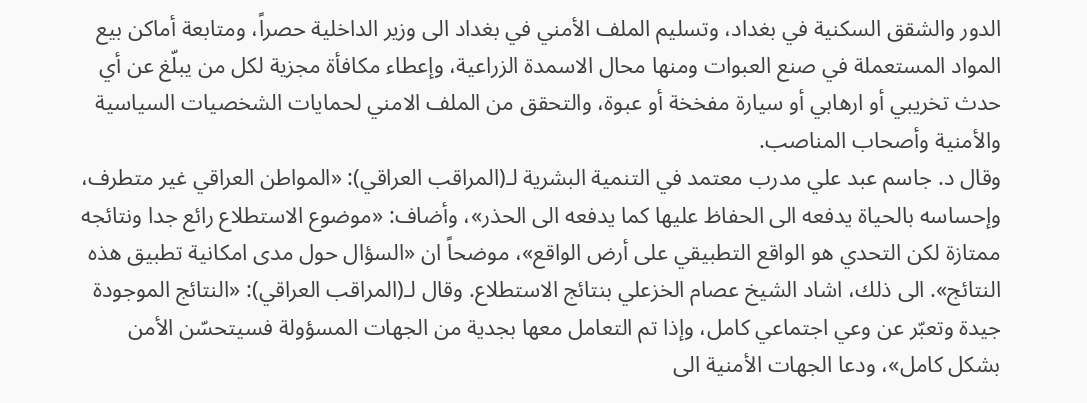الدور والشقق السكنية في بغداد، وتسليم الملف الأمني في بغداد الى وزير الداخلية حصراً، ومتابعة أماكن بيع المواد المستعملة في صنع العبوات ومنها محال الاسمدة الزراعية، وإعطاء مكافأة مجزية لكل من يبلّغ عن أي حدث تخريبي أو ارهابي أو سيارة مفخخة أو عبوة، والتحقق من الملف الامني لحمايات الشخصيات السياسية والأمنية وأصحاب المناصب.
وقال د. جاسم عبد علي مدرب معتمد في التنمية البشرية لـ(المراقب العراقي): «المواطن العراقي غير متطرف، وإحساسه بالحياة يدفعه الى الحفاظ عليها كما يدفعه الى الحذر»، وأضاف: «موضوع الاستطلاع رائع جدا ونتائجه ممتازة لكن التحدي هو الواقع التطبيقي على أرض الواقع»، موضحاً ان «السؤال حول مدى امكانية تطبيق هذه النتائج». الى ذلك، اشاد الشيخ عصام الخزعلي بنتائج الاستطلاع. وقال لـ(المراقب العراقي): «النتائج الموجودة جيدة وتعبّر عن وعي اجتماعي كامل، وإذا تم التعامل معها بجدية من الجهات المسؤولة فسيتحسّن الأمن بشكل كامل»، ودعا الجهات الأمنية الى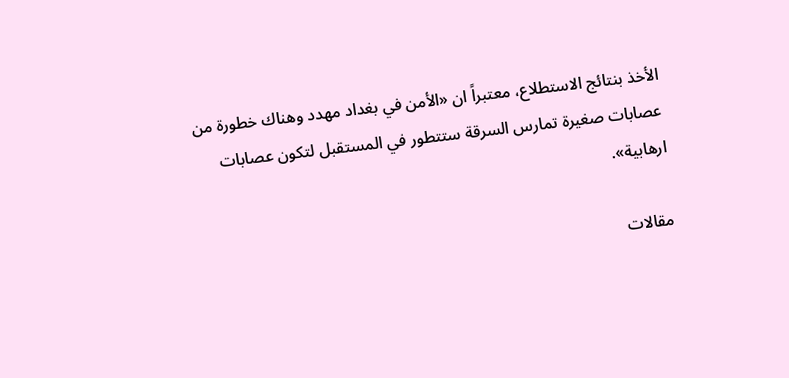الأخذ بنتائج الاستطلاع، معتبراً ان «الأمن في بغداد مهدد وهناك خطورة من عصابات صغيرة تمارس السرقة ستتطور في المستقبل لتكون عصابات ارهابية».

مقالات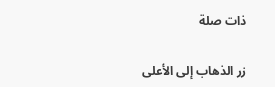ذات صلة

زر الذهاب إلى الأعلى